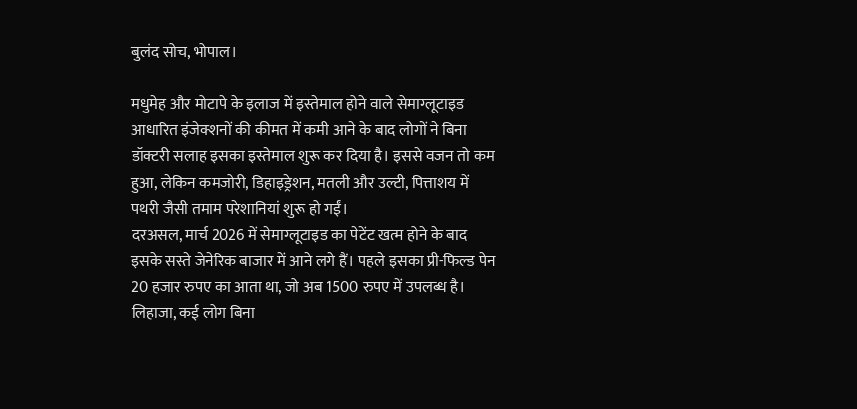बुलंद सोच, भोपाल।

मधुमेह और मोटापे के इलाज में इस्तेमाल होने वाले सेमाग्लूटाइड आधारित इंजेक्शनों की कीमत में कमी आने के बाद लोगों ने बिना डॉक्टरी सलाह इसका इस्तेमाल शुरू कर दिया है। इससे वजन तो कम हुआ, लेकिन कमजोरी, डिहाइड्रेशन, मतली और उल्टी, पित्ताशय में पथरी जैसी तमाम परेशानियां शुरू हो गईं।
दरअसल, मार्च 2026 में सेमाग्लूटाइड का पेटेंट खत्म होने के बाद इसके सस्ते जेनेरिक बाजार में आने लगे हैं। पहले इसका प्री-फिल्ड पेन 20 हजार रुपए का आता था, जो अब 1500 रुपए में उपलब्ध है।
लिहाजा, कई लोग बिना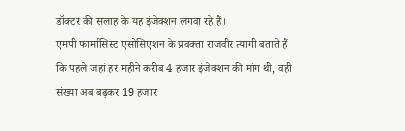डॉक्टर की सलाह के यह इंजेक्शन लगवा रहे हैं।
एमपी फार्मासिस्ट एसोसिएशन के प्रवक्ता राजवीर त्यागी बताते हैं कि पहले जहां हर महीने करीब 4 हजार इंजेक्शन की मांग थी, वही संख्या अब बढ़कर 19 हजार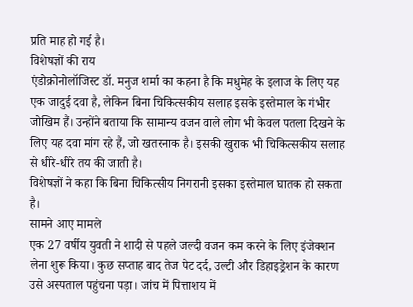प्रति माह हो गई है।
विशेषज्ञों की राय
एंडोक्रोनोलॉजिस्ट डॉ. मनुज शर्मा का कहना है कि मधुमेह के इलाज के लिए यह एक जादुई दवा है, लेकिन बिना चिकित्सकीय सलाह इसके इस्तेमाल के गंभीर जोखिम हैं। उन्होंने बताया कि सामान्य वजन वाले लोग भी केवल पतला दिखने के लिए यह दवा मांग रहे हैं, जो खतरनाक है। इसकी खुराक भी चिकित्सकीय सलाह से धीरे-धीरे तय की जाती है।
विशेषज्ञों ने कहा कि बिना चिकित्सीय निगरानी इसका इस्तेमाल घातक हो सकता है।
सामने आए मामले
एक 27 वर्षीय युवती ने शादी से पहले जल्दी वजन कम करने के लिए इंजेक्शन लेना शुरू किया। कुछ सप्ताह बाद तेज पेट दर्द, उल्टी और डिहाइड्रेशन के कारण उसे अस्पताल पहुंचना पड़ा। जांच में पित्ताशय में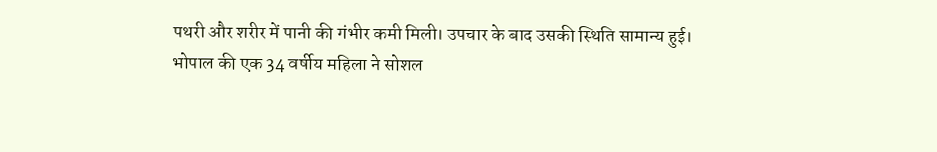पथरी और शरीर में पानी की गंभीर कमी मिली। उपचार के बाद उसकी स्थिति सामान्य हुई।
भोपाल की एक 34 वर्षीय महिला ने सोशल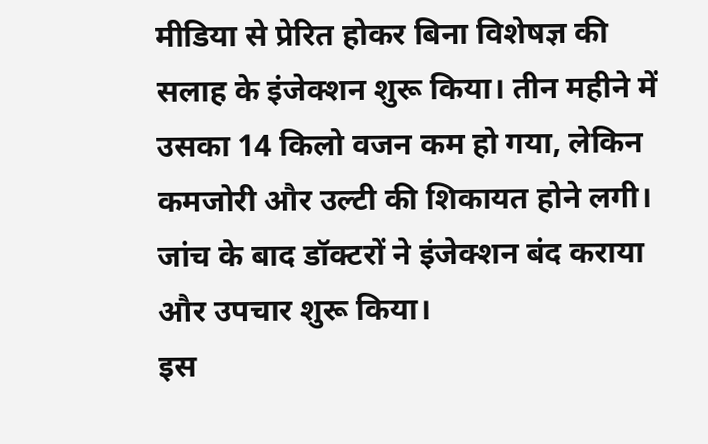मीडिया से प्रेरित होकर बिना विशेषज्ञ की सलाह के इंजेक्शन शुरू किया। तीन महीने में उसका 14 किलो वजन कम हो गया, लेकिन कमजोरी और उल्टी की शिकायत होने लगी। जांच के बाद डॉक्टरों ने इंजेक्शन बंद कराया और उपचार शुरू किया।
इस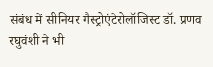संबंध में सीनियर गैस्ट्रोएंटेरोलॉजिस्ट डॉ. प्रणव रघुवंशी ने भी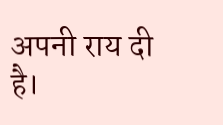अपनी राय दी है।